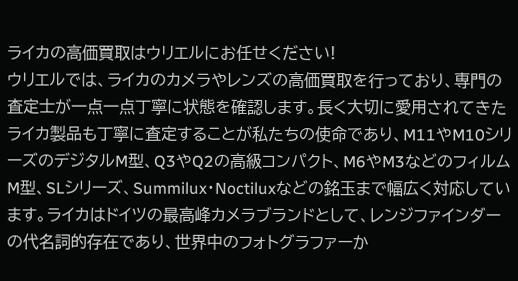ライカの高価買取はウリエルにお任せください!
ウリエルでは、ライカのカメラやレンズの高価買取を行っており、専門の査定士が一点一点丁寧に状態を確認します。長く大切に愛用されてきたライカ製品も丁寧に査定することが私たちの使命であり、M11やM10シリーズのデジタルM型、Q3やQ2の高級コンパクト、M6やM3などのフィルムM型、SLシリーズ、Summilux・Noctiluxなどの銘玉まで幅広く対応しています。ライカはドイツの最高峰カメラブランドとして、レンジファインダーの代名詞的存在であり、世界中のフォトグラファーか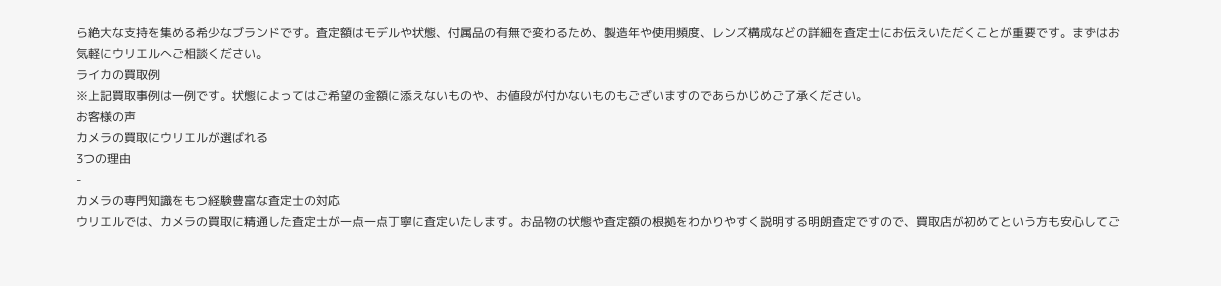ら絶大な支持を集める希少なブランドです。査定額はモデルや状態、付属品の有無で変わるため、製造年や使用頻度、レンズ構成などの詳細を査定士にお伝えいただくことが重要です。まずはお気軽にウリエルへご相談ください。
ライカの買取例
※上記買取事例は一例です。状態によってはご希望の金額に添えないものや、お値段が付かないものもございますのであらかじめご了承ください。
お客様の声
カメラの買取にウリエルが選ばれる
3つの理由
-
カメラの専門知識をもつ経験豊富な査定士の対応
ウリエルでは、カメラの買取に精通した査定士が一点一点丁寧に査定いたします。お品物の状態や査定額の根拠をわかりやすく説明する明朗査定ですので、買取店が初めてという方も安心してご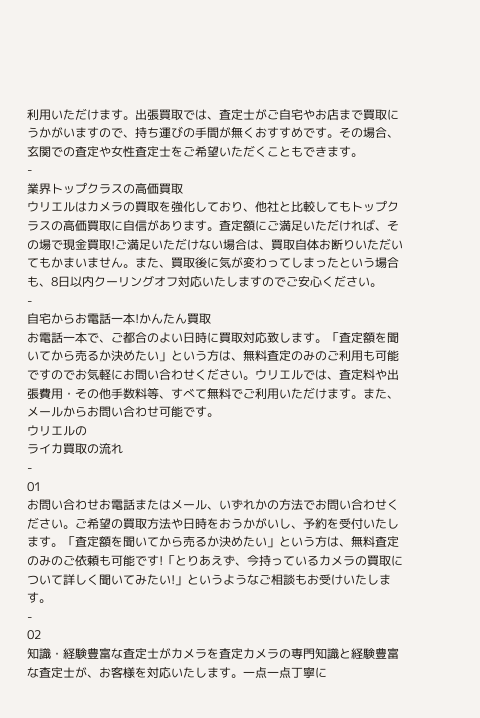利用いただけます。出張買取では、査定士がご自宅やお店まで買取にうかがいますので、持ち運びの手間が無くおすすめです。その場合、玄関での査定や女性査定士をご希望いただくこともできます。
-
業界トップクラスの高価買取
ウリエルはカメラの買取を強化しており、他社と比較してもトップクラスの高価買取に自信があります。査定額にご満足いただければ、その場で現金買取!ご満足いただけない場合は、買取自体お断りいただいてもかまいません。また、買取後に気が変わってしまったという場合も、8日以内クーリングオフ対応いたしますのでご安心ください。
-
自宅からお電話一本!かんたん買取
お電話一本で、ご都合のよい日時に買取対応致します。「査定額を聞いてから売るか決めたい」という方は、無料査定のみのご利用も可能ですのでお気軽にお問い合わせください。ウリエルでは、査定料や出張費用・その他手数料等、すべて無料でご利用いただけます。また、メールからお問い合わせ可能です。
ウリエルの
ライカ買取の流れ
-
01
お問い合わせお電話またはメール、いずれかの方法でお問い合わせください。ご希望の買取方法や日時をおうかがいし、予約を受付いたします。「査定額を聞いてから売るか決めたい」という方は、無料査定のみのご依頼も可能です!「とりあえず、今持っているカメラの買取について詳しく聞いてみたい!」というようなご相談もお受けいたします。
-
02
知識・経験豊富な査定士がカメラを査定カメラの専門知識と経験豊富な査定士が、お客様を対応いたします。一点一点丁寧に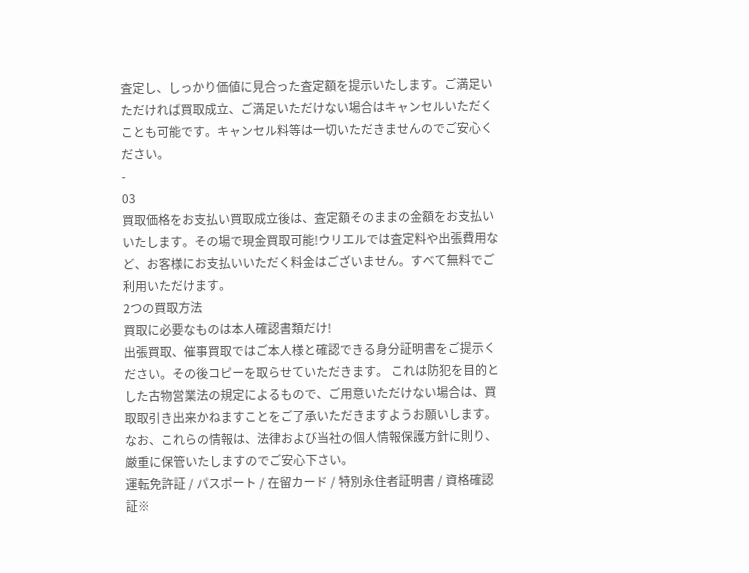査定し、しっかり価値に見合った査定額を提示いたします。ご満足いただければ買取成立、ご満足いただけない場合はキャンセルいただくことも可能です。キャンセル料等は一切いただきませんのでご安心ください。
-
03
買取価格をお支払い買取成立後は、査定額そのままの金額をお支払いいたします。その場で現金買取可能!ウリエルでは査定料や出張費用など、お客様にお支払いいただく料金はございません。すべて無料でご利用いただけます。
2つの買取方法
買取に必要なものは本人確認書類だけ!
出張買取、催事買取ではご本人様と確認できる身分証明書をご提示ください。その後コピーを取らせていただきます。 これは防犯を目的とした古物営業法の規定によるもので、ご用意いただけない場合は、買取取引き出来かねますことをご了承いただきますようお願いします。なお、これらの情報は、法律および当社の個人情報保護方針に則り、厳重に保管いたしますのでご安心下さい。
運転免許証 / パスポート / 在留カード / 特別永住者証明書 / 資格確認証※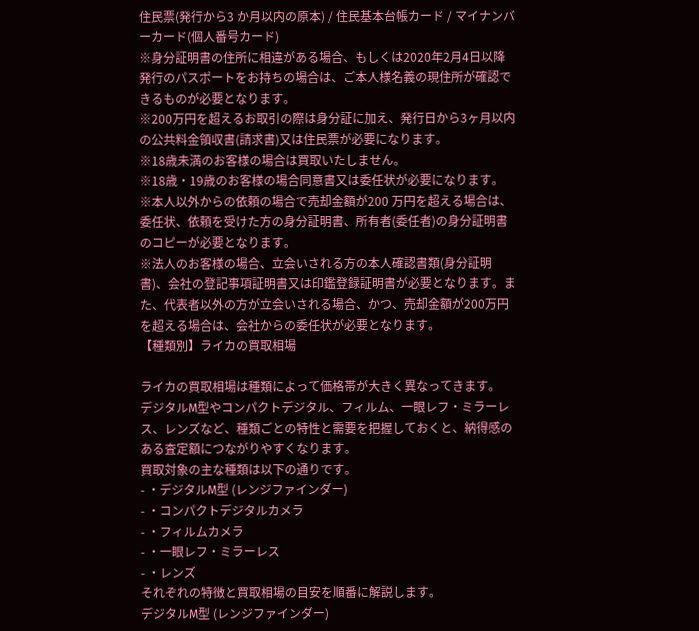住民票(発行から3 か月以内の原本) / 住民基本台帳カード / マイナンバーカード(個人番号カード)
※身分証明書の住所に相違がある場合、もしくは2020年2月4日以降発行のパスポートをお持ちの場合は、ご本人様名義の現住所が確認できるものが必要となります。
※200万円を超えるお取引の際は身分証に加え、発行日から3ヶ月以内の公共料金領収書(請求書)又は住民票が必要になります。
※18歳未満のお客様の場合は買取いたしません。
※18歳・19歳のお客様の場合同意書又は委任状が必要になります。
※本人以外からの依頼の場合で売却金額が200 万円を超える場合は、委任状、依頼を受けた方の身分証明書、所有者(委任者)の身分証明書のコピーが必要となります。
※法人のお客様の場合、立会いされる方の本人確認書類(身分証明書)、会社の登記事項証明書又は印鑑登録証明書が必要となります。また、代表者以外の方が立会いされる場合、かつ、売却金額が200万円を超える場合は、会社からの委任状が必要となります。
【種類別】ライカの買取相場

ライカの買取相場は種類によって価格帯が大きく異なってきます。
デジタルM型やコンパクトデジタル、フィルム、一眼レフ・ミラーレス、レンズなど、種類ごとの特性と需要を把握しておくと、納得感のある査定額につながりやすくなります。
買取対象の主な種類は以下の通りです。
- ・デジタルM型 (レンジファインダー)
- ・コンパクトデジタルカメラ
- ・フィルムカメラ
- ・一眼レフ・ミラーレス
- ・レンズ
それぞれの特徴と買取相場の目安を順番に解説します。
デジタルM型 (レンジファインダー)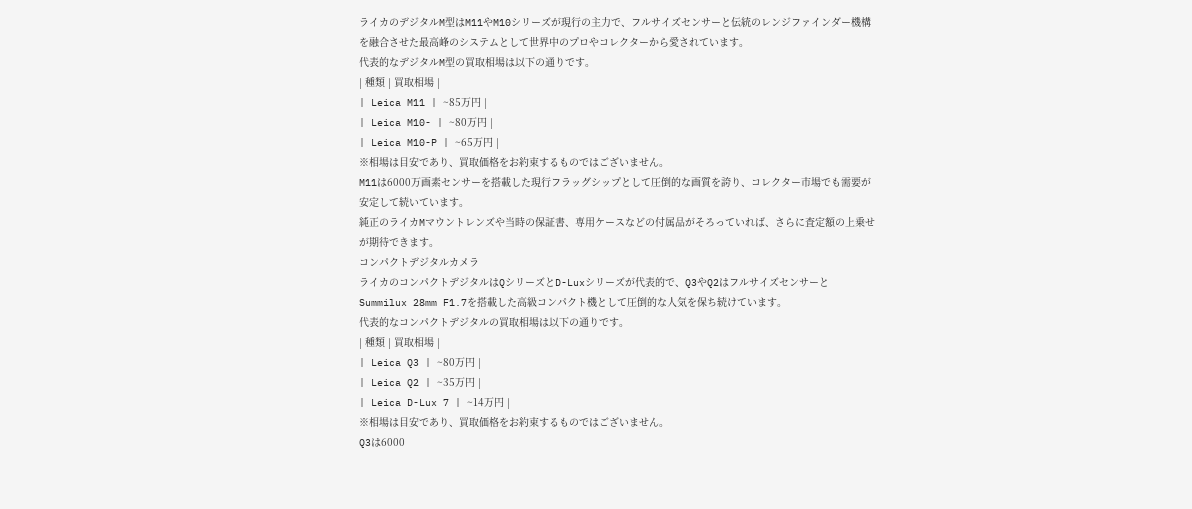ライカのデジタルM型はM11やM10シリーズが現行の主力で、フルサイズセンサーと伝統のレンジファインダー機構を融合させた最高峰のシステムとして世界中のプロやコレクターから愛されています。
代表的なデジタルM型の買取相場は以下の通りです。
| 種類 | 買取相場 |
| Leica M11 | ~85万円 |
| Leica M10- | ~80万円 |
| Leica M10-P | ~65万円 |
※相場は目安であり、買取価格をお約束するものではございません。
M11は6000万画素センサーを搭載した現行フラッグシップとして圧倒的な画質を誇り、コレクター市場でも需要が安定して続いています。
純正のライカMマウントレンズや当時の保証書、専用ケースなどの付属品がそろっていれば、さらに査定額の上乗せが期待できます。
コンパクトデジタルカメラ
ライカのコンパクトデジタルはQシリーズとD-Luxシリーズが代表的で、Q3やQ2はフルサイズセンサーとSummilux 28mm F1.7を搭載した高級コンパクト機として圧倒的な人気を保ち続けています。
代表的なコンパクトデジタルの買取相場は以下の通りです。
| 種類 | 買取相場 |
| Leica Q3 | ~80万円 |
| Leica Q2 | ~35万円 |
| Leica D-Lux 7 | ~14万円 |
※相場は目安であり、買取価格をお約束するものではございません。
Q3は6000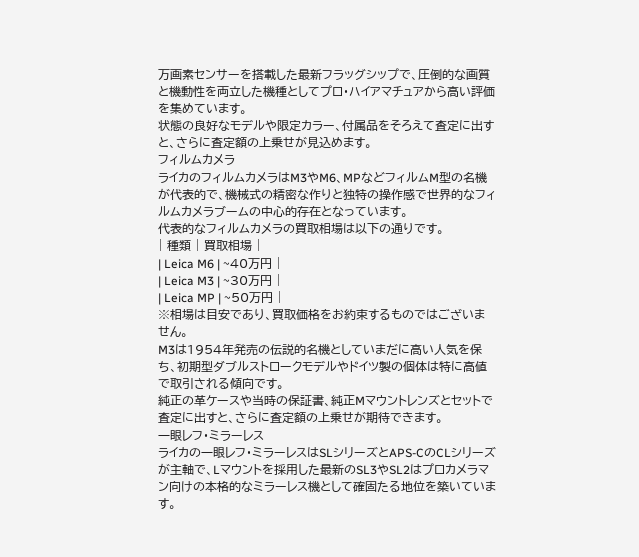万画素センサーを搭載した最新フラッグシップで、圧倒的な画質と機動性を両立した機種としてプロ・ハイアマチュアから高い評価を集めています。
状態の良好なモデルや限定カラー、付属品をそろえて査定に出すと、さらに査定額の上乗せが見込めます。
フィルムカメラ
ライカのフィルムカメラはM3やM6、MPなどフィルムM型の名機が代表的で、機械式の精密な作りと独特の操作感で世界的なフィルムカメラブームの中心的存在となっています。
代表的なフィルムカメラの買取相場は以下の通りです。
| 種類 | 買取相場 |
| Leica M6 | ~40万円 |
| Leica M3 | ~30万円 |
| Leica MP | ~50万円 |
※相場は目安であり、買取価格をお約束するものではございません。
M3は1954年発売の伝説的名機としていまだに高い人気を保ち、初期型ダブルストロークモデルやドイツ製の個体は特に高値で取引される傾向です。
純正の革ケースや当時の保証書、純正Mマウントレンズとセットで査定に出すと、さらに査定額の上乗せが期待できます。
一眼レフ・ミラーレス
ライカの一眼レフ・ミラーレスはSLシリーズとAPS-CのCLシリーズが主軸で、Lマウントを採用した最新のSL3やSL2はプロカメラマン向けの本格的なミラーレス機として確固たる地位を築いています。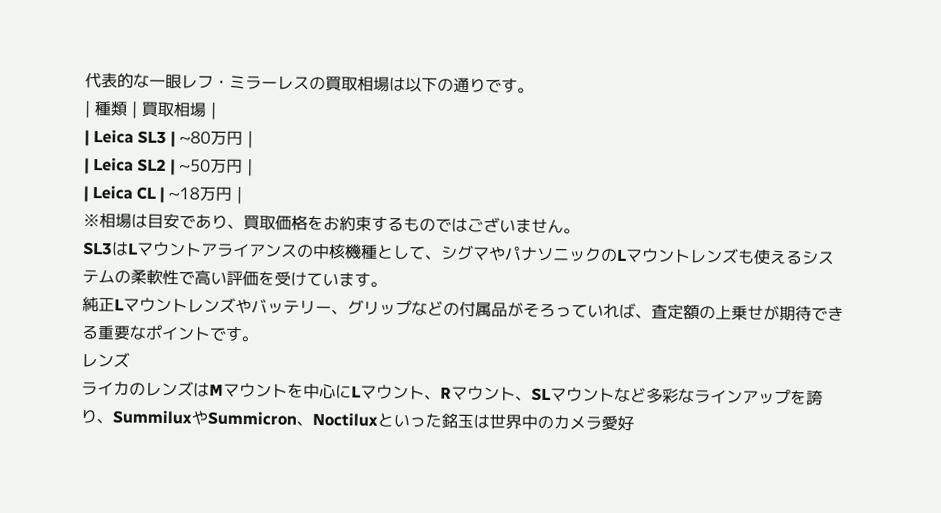代表的な一眼レフ・ミラーレスの買取相場は以下の通りです。
| 種類 | 買取相場 |
| Leica SL3 | ~80万円 |
| Leica SL2 | ~50万円 |
| Leica CL | ~18万円 |
※相場は目安であり、買取価格をお約束するものではございません。
SL3はLマウントアライアンスの中核機種として、シグマやパナソニックのLマウントレンズも使えるシステムの柔軟性で高い評価を受けています。
純正Lマウントレンズやバッテリー、グリップなどの付属品がそろっていれば、査定額の上乗せが期待できる重要なポイントです。
レンズ
ライカのレンズはMマウントを中心にLマウント、Rマウント、SLマウントなど多彩なラインアップを誇り、SummiluxやSummicron、Noctiluxといった銘玉は世界中のカメラ愛好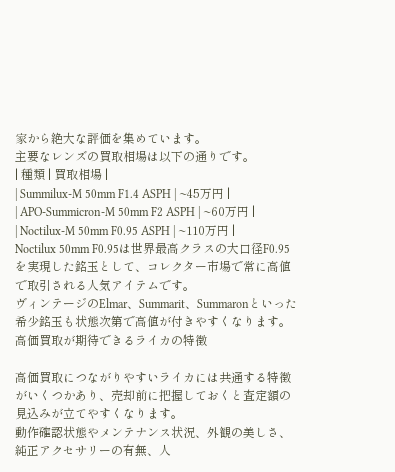家から絶大な評価を集めています。
主要なレンズの買取相場は以下の通りです。
| 種類 | 買取相場 |
| Summilux-M 50mm F1.4 ASPH | ~45万円 |
| APO-Summicron-M 50mm F2 ASPH | ~60万円 |
| Noctilux-M 50mm F0.95 ASPH | ~110万円 |
Noctilux 50mm F0.95は世界最高クラスの大口径F0.95を実現した銘玉として、コレクター市場で常に高値で取引される人気アイテムです。
ヴィンテージのElmar、Summarit、Summaronといった希少銘玉も状態次第で高値が付きやすくなります。
高価買取が期待できるライカの特徴

高価買取につながりやすいライカには共通する特徴がいくつかあり、売却前に把握しておくと査定額の見込みが立てやすくなります。
動作確認状態やメンテナンス状況、外観の美しさ、純正アクセサリーの有無、人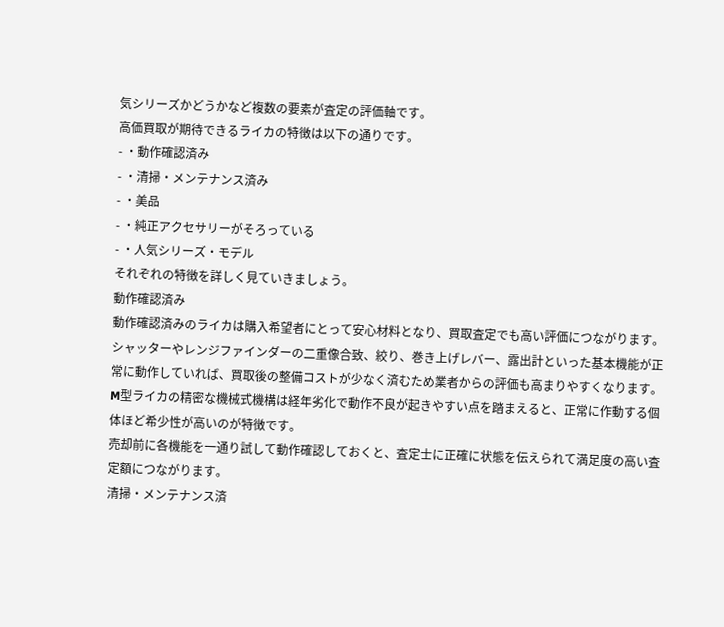気シリーズかどうかなど複数の要素が査定の評価軸です。
高価買取が期待できるライカの特徴は以下の通りです。
- ・動作確認済み
- ・清掃・メンテナンス済み
- ・美品
- ・純正アクセサリーがそろっている
- ・人気シリーズ・モデル
それぞれの特徴を詳しく見ていきましょう。
動作確認済み
動作確認済みのライカは購入希望者にとって安心材料となり、買取査定でも高い評価につながります。
シャッターやレンジファインダーの二重像合致、絞り、巻き上げレバー、露出計といった基本機能が正常に動作していれば、買取後の整備コストが少なく済むため業者からの評価も高まりやすくなります。
M型ライカの精密な機械式機構は経年劣化で動作不良が起きやすい点を踏まえると、正常に作動する個体ほど希少性が高いのが特徴です。
売却前に各機能を一通り試して動作確認しておくと、査定士に正確に状態を伝えられて満足度の高い査定額につながります。
清掃・メンテナンス済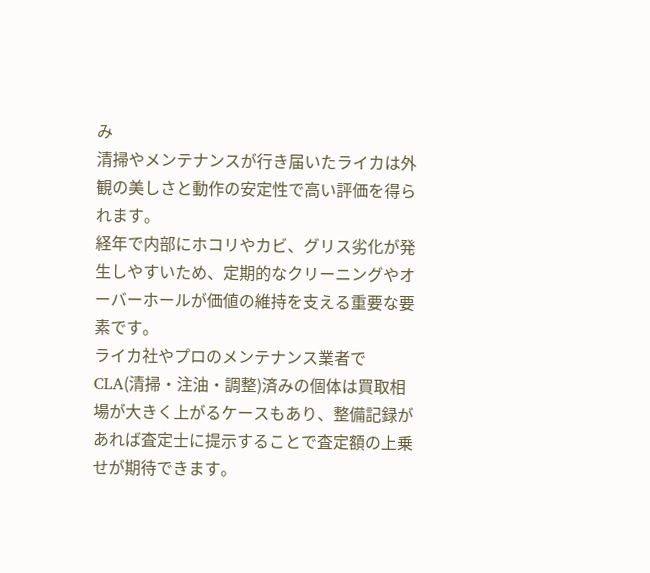み
清掃やメンテナンスが行き届いたライカは外観の美しさと動作の安定性で高い評価を得られます。
経年で内部にホコリやカビ、グリス劣化が発生しやすいため、定期的なクリーニングやオーバーホールが価値の維持を支える重要な要素です。
ライカ社やプロのメンテナンス業者でCLA(清掃・注油・調整)済みの個体は買取相場が大きく上がるケースもあり、整備記録があれば査定士に提示することで査定額の上乗せが期待できます。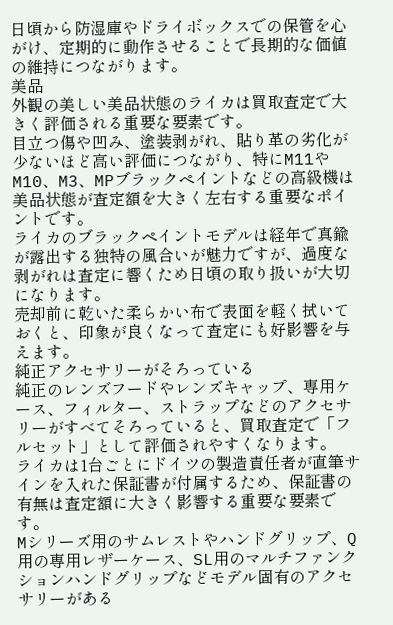日頃から防湿庫やドライボックスでの保管を心がけ、定期的に動作させることで長期的な価値の維持につながります。
美品
外観の美しい美品状態のライカは買取査定で大きく評価される重要な要素です。
目立つ傷や凹み、塗装剥がれ、貼り革の劣化が少ないほど高い評価につながり、特にM11やM10、M3、MPブラックペイントなどの高級機は美品状態が査定額を大きく左右する重要なポイントです。
ライカのブラックペイントモデルは経年で真鍮が露出する独特の風合いが魅力ですが、過度な剥がれは査定に響くため日頃の取り扱いが大切になります。
売却前に乾いた柔らかい布で表面を軽く拭いておくと、印象が良くなって査定にも好影響を与えます。
純正アクセサリーがそろっている
純正のレンズフードやレンズキャップ、専用ケース、フィルター、ストラップなどのアクセサリーがすべてそろっていると、買取査定で「フルセット」として評価されやすくなります。
ライカは1台ごとにドイツの製造責任者が直筆サインを入れた保証書が付属するため、保証書の有無は査定額に大きく影響する重要な要素です。
Mシリーズ用のサムレストやハンドグリップ、Q用の専用レザーケース、SL用のマルチファンクションハンドグリップなどモデル固有のアクセサリーがある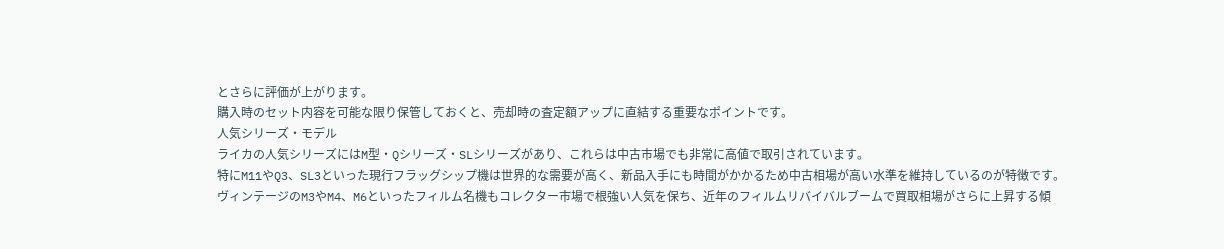とさらに評価が上がります。
購入時のセット内容を可能な限り保管しておくと、売却時の査定額アップに直結する重要なポイントです。
人気シリーズ・モデル
ライカの人気シリーズにはM型・Qシリーズ・SLシリーズがあり、これらは中古市場でも非常に高値で取引されています。
特にM11やQ3、SL3といった現行フラッグシップ機は世界的な需要が高く、新品入手にも時間がかかるため中古相場が高い水準を維持しているのが特徴です。
ヴィンテージのM3やM4、M6といったフィルム名機もコレクター市場で根強い人気を保ち、近年のフィルムリバイバルブームで買取相場がさらに上昇する傾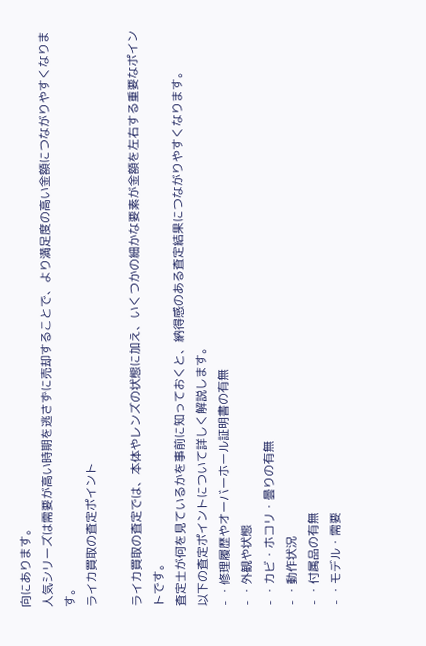向にあります。
人気シリーズは需要が高い時期を逃さずに売却することで、より満足度の高い金額につながりやすくなります。
ライカ買取の査定ポイント

ライカ買取の査定では、本体やレンズの状態に加え、いくつかの細かな要素が金額を左右する重要なポイントです。
査定士が何を見ているかを事前に知っておくと、納得感のある査定結果につながりやすくなります。
以下の査定ポイントについて詳しく解説します。
- ・修理履歴やオーバーホール証明書の有無
- ・外観や状態
- ・カビ・ホコリ・曇りの有無
- ・動作状況
- ・付属品の有無
- ・モデル・需要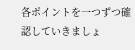各ポイントを一つずつ確認していきましょ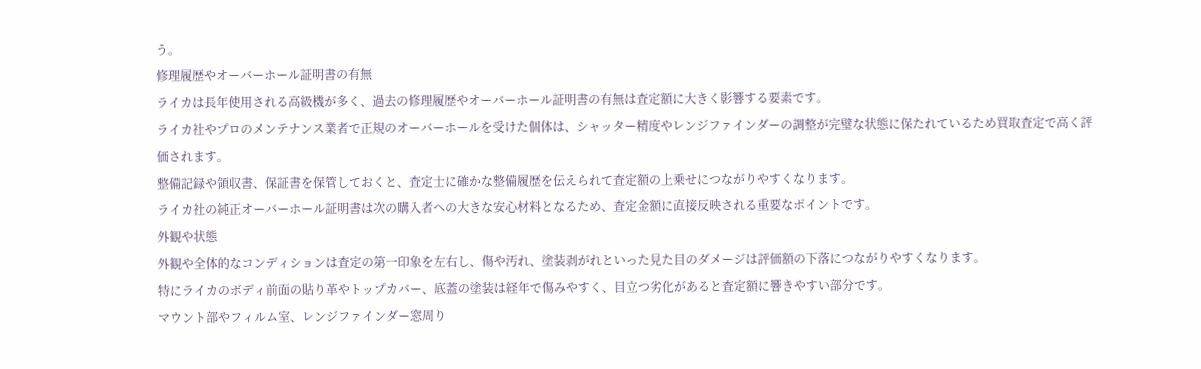う。
修理履歴やオーバーホール証明書の有無
ライカは長年使用される高級機が多く、過去の修理履歴やオーバーホール証明書の有無は査定額に大きく影響する要素です。
ライカ社やプロのメンテナンス業者で正規のオーバーホールを受けた個体は、シャッター精度やレンジファインダーの調整が完璧な状態に保たれているため買取査定で高く評価されます。
整備記録や領収書、保証書を保管しておくと、査定士に確かな整備履歴を伝えられて査定額の上乗せにつながりやすくなります。
ライカ社の純正オーバーホール証明書は次の購入者への大きな安心材料となるため、査定金額に直接反映される重要なポイントです。
外観や状態
外観や全体的なコンディションは査定の第一印象を左右し、傷や汚れ、塗装剥がれといった見た目のダメージは評価額の下落につながりやすくなります。
特にライカのボディ前面の貼り革やトップカバー、底蓋の塗装は経年で傷みやすく、目立つ劣化があると査定額に響きやすい部分です。
マウント部やフィルム室、レンジファインダー窓周り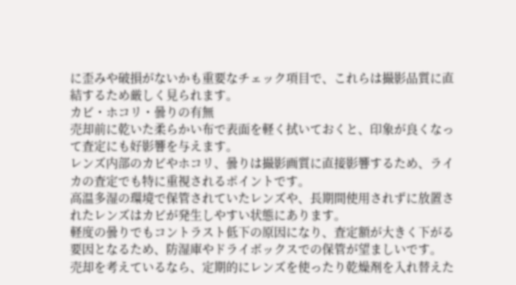に歪みや破損がないかも重要なチェック項目で、これらは撮影品質に直結するため厳しく見られます。
カビ・ホコリ・曇りの有無
売却前に乾いた柔らかい布で表面を軽く拭いておくと、印象が良くなって査定にも好影響を与えます。
レンズ内部のカビやホコリ、曇りは撮影画質に直接影響するため、ライカの査定でも特に重視されるポイントです。
高温多湿の環境で保管されていたレンズや、長期間使用されずに放置されたレンズはカビが発生しやすい状態にあります。
軽度の曇りでもコントラスト低下の原因になり、査定額が大きく下がる要因となるため、防湿庫やドライボックスでの保管が望ましいです。
売却を考えているなら、定期的にレンズを使ったり乾燥剤を入れ替えた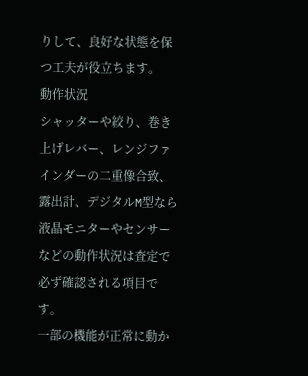りして、良好な状態を保つ工夫が役立ちます。
動作状況
シャッターや絞り、巻き上げレバー、レンジファインダーの二重像合致、露出計、デジタルM型なら液晶モニターやセンサーなどの動作状況は査定で必ず確認される項目です。
一部の機能が正常に動か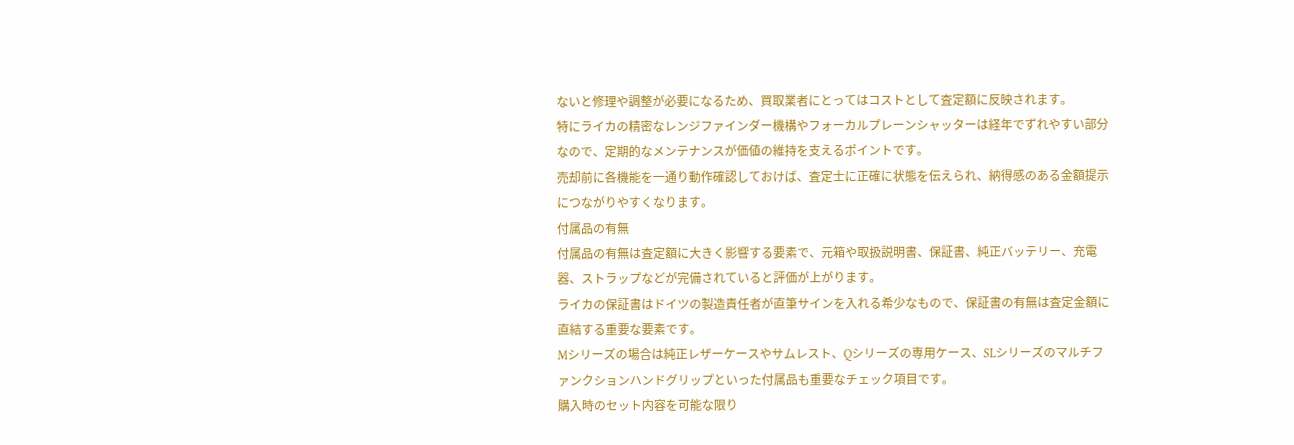ないと修理や調整が必要になるため、買取業者にとってはコストとして査定額に反映されます。
特にライカの精密なレンジファインダー機構やフォーカルプレーンシャッターは経年でずれやすい部分なので、定期的なメンテナンスが価値の維持を支えるポイントです。
売却前に各機能を一通り動作確認しておけば、査定士に正確に状態を伝えられ、納得感のある金額提示につながりやすくなります。
付属品の有無
付属品の有無は査定額に大きく影響する要素で、元箱や取扱説明書、保証書、純正バッテリー、充電器、ストラップなどが完備されていると評価が上がります。
ライカの保証書はドイツの製造責任者が直筆サインを入れる希少なもので、保証書の有無は査定金額に直結する重要な要素です。
Mシリーズの場合は純正レザーケースやサムレスト、Qシリーズの専用ケース、SLシリーズのマルチファンクションハンドグリップといった付属品も重要なチェック項目です。
購入時のセット内容を可能な限り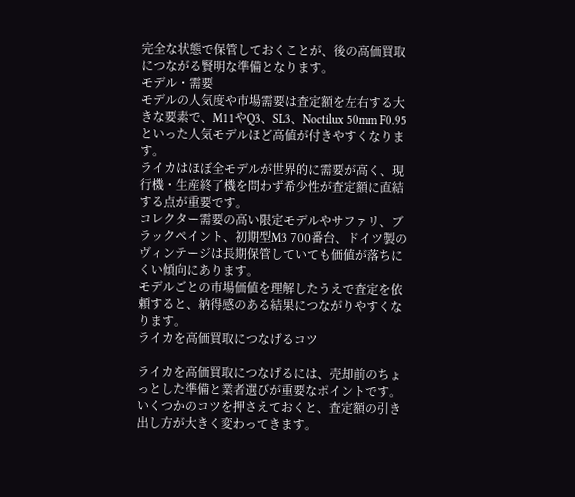完全な状態で保管しておくことが、後の高価買取につながる賢明な準備となります。
モデル・需要
モデルの人気度や市場需要は査定額を左右する大きな要素で、M11やQ3、SL3、Noctilux 50mm F0.95といった人気モデルほど高値が付きやすくなります。
ライカはほぼ全モデルが世界的に需要が高く、現行機・生産終了機を問わず希少性が査定額に直結する点が重要です。
コレクター需要の高い限定モデルやサファリ、ブラックペイント、初期型M3 700番台、ドイツ製のヴィンテージは長期保管していても価値が落ちにくい傾向にあります。
モデルごとの市場価値を理解したうえで査定を依頼すると、納得感のある結果につながりやすくなります。
ライカを高価買取につなげるコツ

ライカを高価買取につなげるには、売却前のちょっとした準備と業者選びが重要なポイントです。
いくつかのコツを押さえておくと、査定額の引き出し方が大きく変わってきます。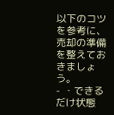以下のコツを参考に、売却の準備を整えておきましょう。
- ・できるだけ状態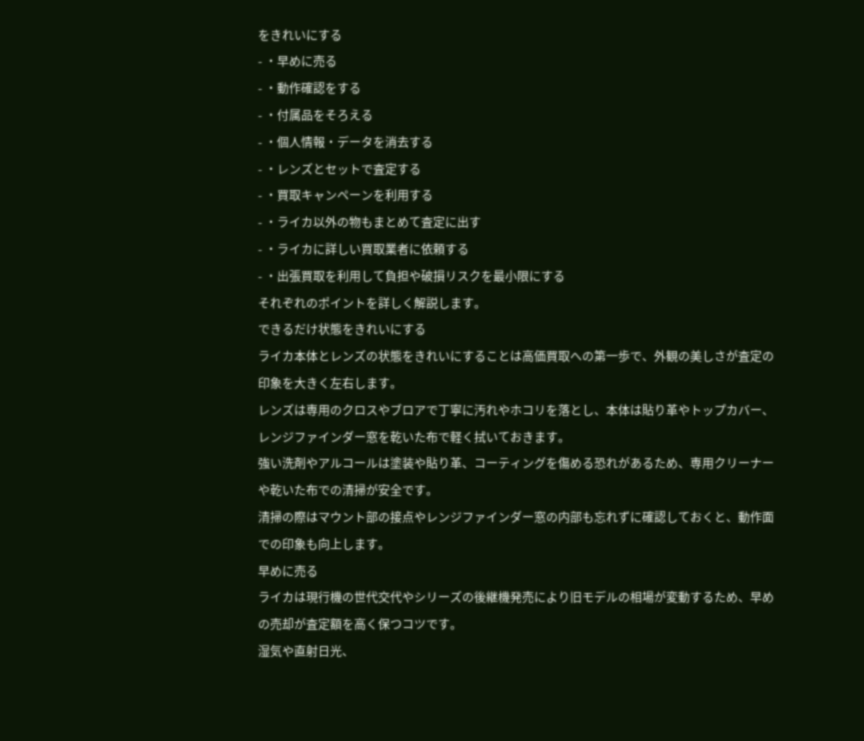をきれいにする
- ・早めに売る
- ・動作確認をする
- ・付属品をそろえる
- ・個人情報・データを消去する
- ・レンズとセットで査定する
- ・買取キャンペーンを利用する
- ・ライカ以外の物もまとめて査定に出す
- ・ライカに詳しい買取業者に依頼する
- ・出張買取を利用して負担や破損リスクを最小限にする
それぞれのポイントを詳しく解説します。
できるだけ状態をきれいにする
ライカ本体とレンズの状態をきれいにすることは高価買取への第一歩で、外観の美しさが査定の印象を大きく左右します。
レンズは専用のクロスやブロアで丁寧に汚れやホコリを落とし、本体は貼り革やトップカバー、レンジファインダー窓を乾いた布で軽く拭いておきます。
強い洗剤やアルコールは塗装や貼り革、コーティングを傷める恐れがあるため、専用クリーナーや乾いた布での清掃が安全です。
清掃の際はマウント部の接点やレンジファインダー窓の内部も忘れずに確認しておくと、動作面での印象も向上します。
早めに売る
ライカは現行機の世代交代やシリーズの後継機発売により旧モデルの相場が変動するため、早めの売却が査定額を高く保つコツです。
湿気や直射日光、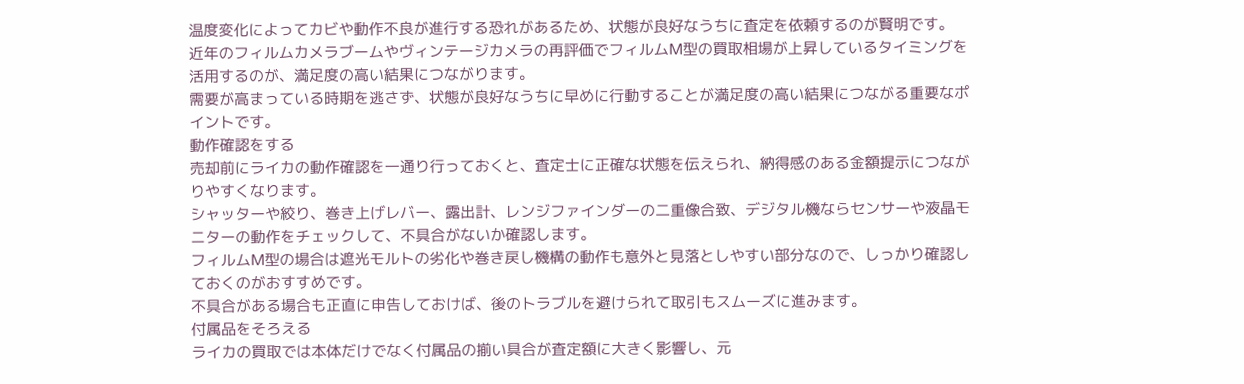温度変化によってカビや動作不良が進行する恐れがあるため、状態が良好なうちに査定を依頼するのが賢明です。
近年のフィルムカメラブームやヴィンテージカメラの再評価でフィルムM型の買取相場が上昇しているタイミングを活用するのが、満足度の高い結果につながります。
需要が高まっている時期を逃さず、状態が良好なうちに早めに行動することが満足度の高い結果につながる重要なポイントです。
動作確認をする
売却前にライカの動作確認を一通り行っておくと、査定士に正確な状態を伝えられ、納得感のある金額提示につながりやすくなります。
シャッターや絞り、巻き上げレバー、露出計、レンジファインダーの二重像合致、デジタル機ならセンサーや液晶モニターの動作をチェックして、不具合がないか確認します。
フィルムM型の場合は遮光モルトの劣化や巻き戻し機構の動作も意外と見落としやすい部分なので、しっかり確認しておくのがおすすめです。
不具合がある場合も正直に申告しておけば、後のトラブルを避けられて取引もスムーズに進みます。
付属品をそろえる
ライカの買取では本体だけでなく付属品の揃い具合が査定額に大きく影響し、元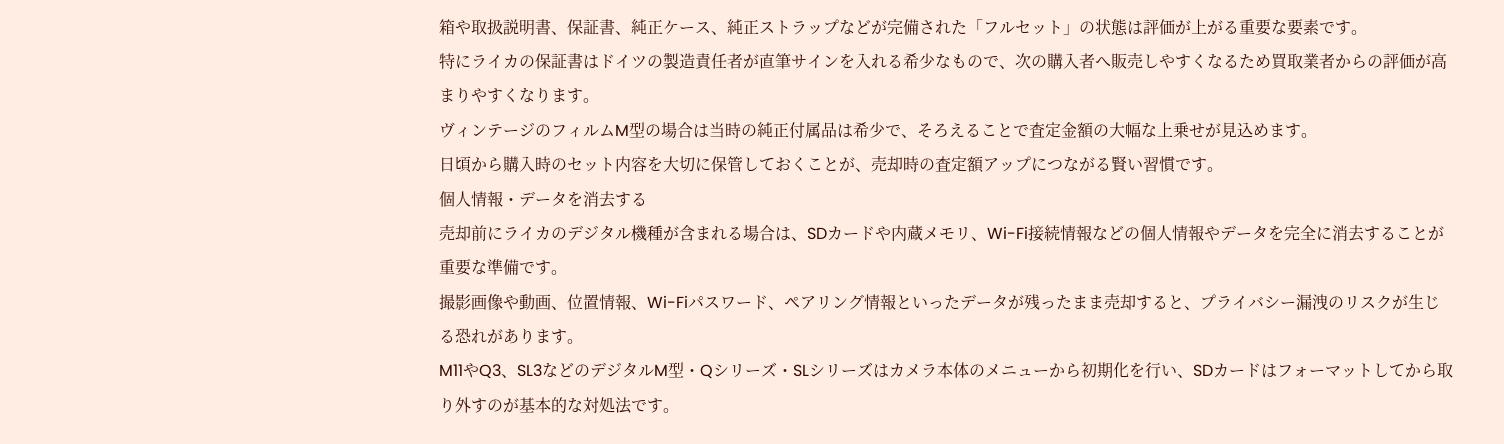箱や取扱説明書、保証書、純正ケース、純正ストラップなどが完備された「フルセット」の状態は評価が上がる重要な要素です。
特にライカの保証書はドイツの製造責任者が直筆サインを入れる希少なもので、次の購入者へ販売しやすくなるため買取業者からの評価が高まりやすくなります。
ヴィンテージのフィルムM型の場合は当時の純正付属品は希少で、そろえることで査定金額の大幅な上乗せが見込めます。
日頃から購入時のセット内容を大切に保管しておくことが、売却時の査定額アップにつながる賢い習慣です。
個人情報・データを消去する
売却前にライカのデジタル機種が含まれる場合は、SDカードや内蔵メモリ、Wi-Fi接続情報などの個人情報やデータを完全に消去することが重要な準備です。
撮影画像や動画、位置情報、Wi-Fiパスワード、ペアリング情報といったデータが残ったまま売却すると、プライバシー漏洩のリスクが生じる恐れがあります。
M11やQ3、SL3などのデジタルM型・Qシリーズ・SLシリーズはカメラ本体のメニューから初期化を行い、SDカードはフォーマットしてから取り外すのが基本的な対処法です。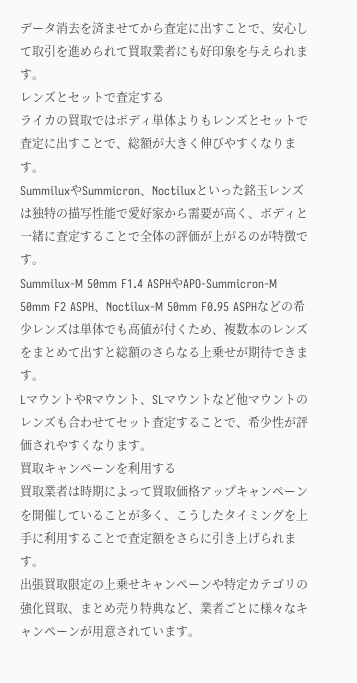データ消去を済ませてから査定に出すことで、安心して取引を進められて買取業者にも好印象を与えられます。
レンズとセットで査定する
ライカの買取ではボディ単体よりもレンズとセットで査定に出すことで、総額が大きく伸びやすくなります。
SummiluxやSummicron、Noctiluxといった銘玉レンズは独特の描写性能で愛好家から需要が高く、ボディと一緒に査定することで全体の評価が上がるのが特徴です。
Summilux-M 50mm F1.4 ASPHやAPO-Summicron-M 50mm F2 ASPH、Noctilux-M 50mm F0.95 ASPHなどの希少レンズは単体でも高値が付くため、複数本のレンズをまとめて出すと総額のさらなる上乗せが期待できます。
LマウントやRマウント、SLマウントなど他マウントのレンズも合わせてセット査定することで、希少性が評価されやすくなります。
買取キャンペーンを利用する
買取業者は時期によって買取価格アップキャンペーンを開催していることが多く、こうしたタイミングを上手に利用することで査定額をさらに引き上げられます。
出張買取限定の上乗せキャンペーンや特定カテゴリの強化買取、まとめ売り特典など、業者ごとに様々なキャンペーンが用意されています。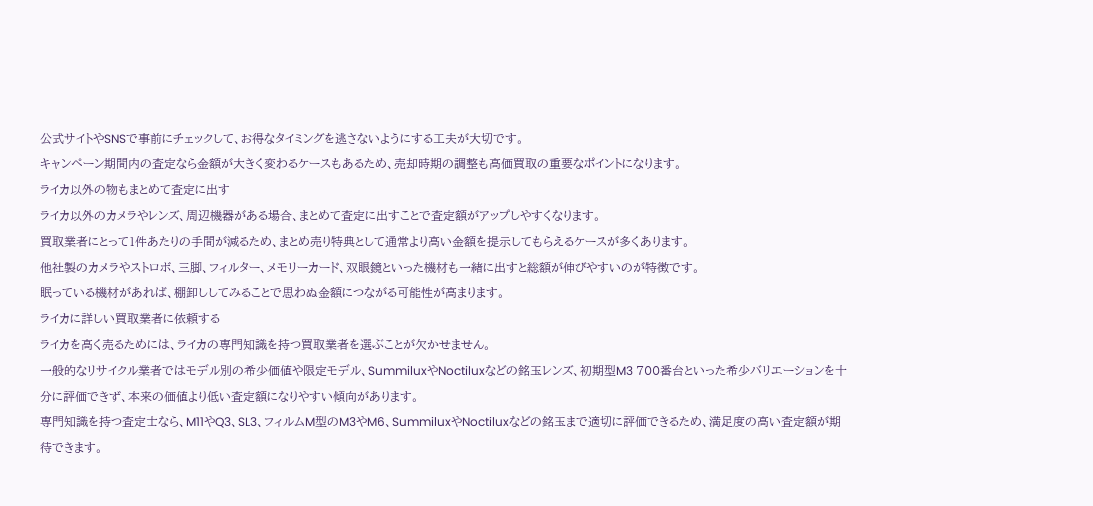公式サイトやSNSで事前にチェックして、お得なタイミングを逃さないようにする工夫が大切です。
キャンペーン期間内の査定なら金額が大きく変わるケースもあるため、売却時期の調整も高価買取の重要なポイントになります。
ライカ以外の物もまとめて査定に出す
ライカ以外のカメラやレンズ、周辺機器がある場合、まとめて査定に出すことで査定額がアップしやすくなります。
買取業者にとって1件あたりの手間が減るため、まとめ売り特典として通常より高い金額を提示してもらえるケースが多くあります。
他社製のカメラやストロボ、三脚、フィルター、メモリーカード、双眼鏡といった機材も一緒に出すと総額が伸びやすいのが特徴です。
眠っている機材があれば、棚卸ししてみることで思わぬ金額につながる可能性が高まります。
ライカに詳しい買取業者に依頼する
ライカを高く売るためには、ライカの専門知識を持つ買取業者を選ぶことが欠かせません。
一般的なリサイクル業者ではモデル別の希少価値や限定モデル、SummiluxやNoctiluxなどの銘玉レンズ、初期型M3 700番台といった希少バリエーションを十分に評価できず、本来の価値より低い査定額になりやすい傾向があります。
専門知識を持つ査定士なら、M11やQ3、SL3、フィルムM型のM3やM6、SummiluxやNoctiluxなどの銘玉まで適切に評価できるため、満足度の高い査定額が期待できます。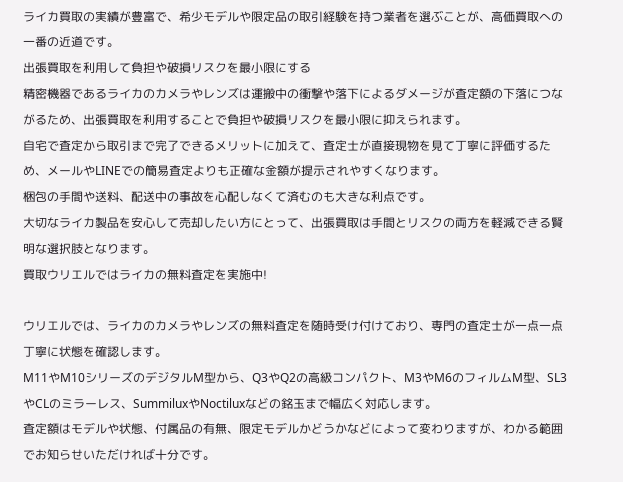ライカ買取の実績が豊富で、希少モデルや限定品の取引経験を持つ業者を選ぶことが、高価買取への一番の近道です。
出張買取を利用して負担や破損リスクを最小限にする
精密機器であるライカのカメラやレンズは運搬中の衝撃や落下によるダメージが査定額の下落につながるため、出張買取を利用することで負担や破損リスクを最小限に抑えられます。
自宅で査定から取引まで完了できるメリットに加えて、査定士が直接現物を見て丁寧に評価するため、メールやLINEでの簡易査定よりも正確な金額が提示されやすくなります。
梱包の手間や送料、配送中の事故を心配しなくて済むのも大きな利点です。
大切なライカ製品を安心して売却したい方にとって、出張買取は手間とリスクの両方を軽減できる賢明な選択肢となります。
買取ウリエルではライカの無料査定を実施中!

ウリエルでは、ライカのカメラやレンズの無料査定を随時受け付けており、専門の査定士が一点一点丁寧に状態を確認します。
M11やM10シリーズのデジタルM型から、Q3やQ2の高級コンパクト、M3やM6のフィルムM型、SL3やCLのミラーレス、SummiluxやNoctiluxなどの銘玉まで幅広く対応します。
査定額はモデルや状態、付属品の有無、限定モデルかどうかなどによって変わりますが、わかる範囲でお知らせいただければ十分です。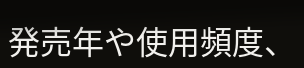発売年や使用頻度、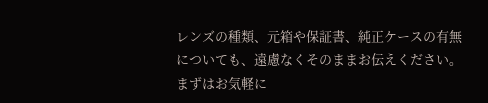レンズの種類、元箱や保証書、純正ケースの有無についても、遠慮なくそのままお伝えください。
まずはお気軽に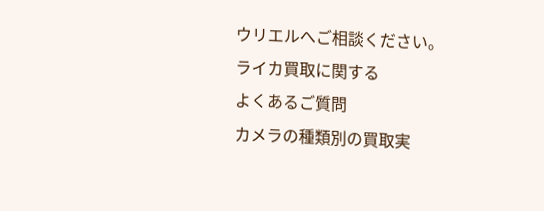ウリエルへご相談ください。
ライカ買取に関する
よくあるご質問
カメラの種類別の買取実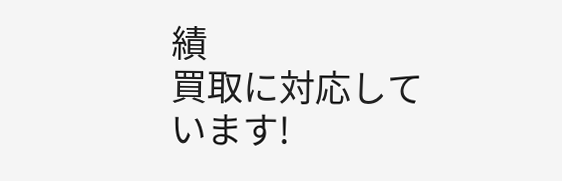績
買取に対応しています!